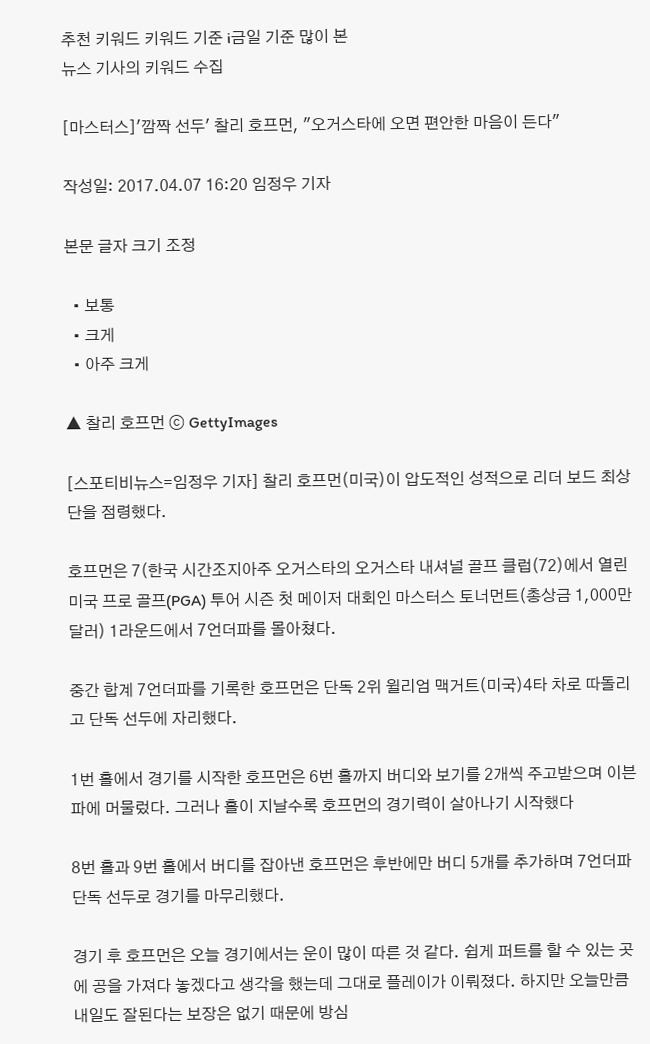추천 키워드 키워드 기준 i금일 기준 많이 본
뉴스 기사의 키워드 수집

[마스터스]'깜짝 선두' 찰리 호프먼, "오거스타에 오면 편안한 마음이 든다"

작성일: 2017.04.07 16:20 임정우 기자

본문 글자 크기 조정

  • 보통
  • 크게
  • 아주 크게

▲ 찰리 호프먼 ⓒ GettyImages

[스포티비뉴스=임정우 기자] 찰리 호프먼(미국)이 압도적인 성적으로 리더 보드 최상단을 점령했다.

호프먼은 7(한국 시간조지아주 오거스타의 오거스타 내셔널 골프 클럽(72)에서 열린 미국 프로 골프(PGA) 투어 시즌 첫 메이저 대회인 마스터스 토너먼트(총상금 1,000만 달러) 1라운드에서 7언더파를 몰아쳤다.

중간 합계 7언더파를 기록한 호프먼은 단독 2위 윌리엄 맥거트(미국)4타 차로 따돌리고 단독 선두에 자리했다.

1번 홀에서 경기를 시작한 호프먼은 6번 홀까지 버디와 보기를 2개씩 주고받으며 이븐파에 머물렀다. 그러나 홀이 지날수록 호프먼의 경기력이 살아나기 시작했다

8번 홀과 9번 홀에서 버디를 잡아낸 호프먼은 후반에만 버디 5개를 추가하며 7언더파 단독 선두로 경기를 마무리했다.

경기 후 호프먼은 오늘 경기에서는 운이 많이 따른 것 같다. 쉽게 퍼트를 할 수 있는 곳에 공을 가져다 놓겠다고 생각을 했는데 그대로 플레이가 이뤄졌다. 하지만 오늘만큼 내일도 잘된다는 보장은 없기 때문에 방심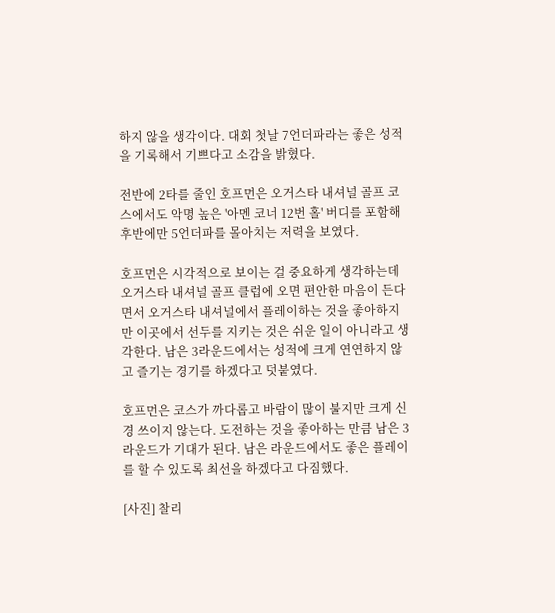하지 않을 생각이다. 대회 첫날 7언더파라는 좋은 성적을 기록해서 기쁘다고 소감을 밝혔다.

전반에 2타를 줄인 호프먼은 오거스타 내셔널 골프 코스에서도 악명 높은 '아멘 코너 12번 홀' 버디를 포함해 후반에만 5언더파를 몰아치는 저력을 보였다.

호프먼은 시각적으로 보이는 걸 중요하게 생각하는데 오거스타 내셔널 골프 클럽에 오면 편안한 마음이 든다면서 오거스타 내셔널에서 플레이하는 것을 좋아하지만 이곳에서 선두를 지키는 것은 쉬운 일이 아니라고 생각한다. 남은 3라운드에서는 성적에 크게 연연하지 않고 즐기는 경기를 하겠다고 덧붙였다.

호프먼은 코스가 까다롭고 바람이 많이 불지만 크게 신경 쓰이지 않는다. 도전하는 것을 좋아하는 만큼 남은 3라운드가 기대가 된다. 남은 라운드에서도 좋은 플레이를 할 수 있도록 최선을 하겠다고 다짐했다.

[사진] 찰리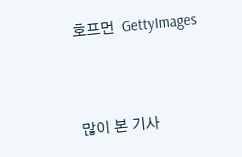호프먼  GettyImages



많이 본 기사